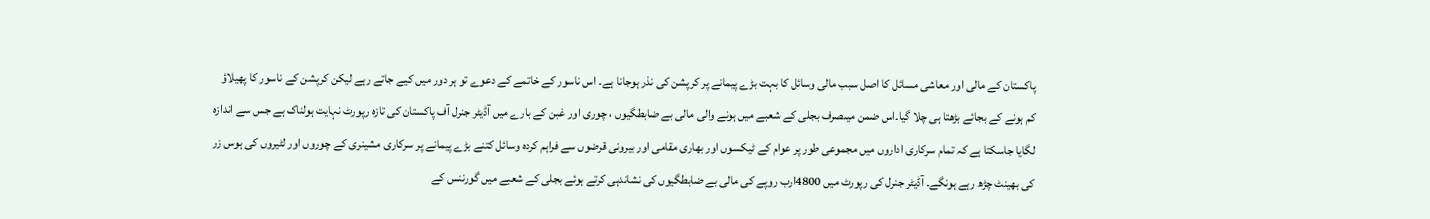پاکستان کے مالی اور معاشی مسائل کا اصل سبب مالی وسائل کا بہت بڑے پیمانے پر کرپشن کی نذر ہوجانا ہے۔ اس ناسور کے خاتمے کے دعوے تو ہر دور میں کیے جاتے رہے لیکن کرپشن کے ناسور کا پھیلاؤ کم ہونے کے بجائے بڑھتا ہی چلا گیا۔اس ضمن میںصرف بجلی کے شعبے میں ہونے والی مالی بے ضابطگیوں ، چوری اور غبن کے بارے میں آڈیٹر جنرل آف پاکستان کی تازہ رپورٹ نہایت ہولناک ہے جس سے اندازہ لگایا جاسکتا ہے کہ تمام سرکاری اداروں میں مجموعی طور پر عوام کے ٹیکسوں اور بھاری مقامی اور بیرونی قرضوں سے فراہم کردہ وسائل کتنے بڑے پیمانے پر سرکاری مشینری کے چوروں اور لٹیروں کی ہوس زر کی بھینٹ چڑھ رہے ہونگے۔ آڈیٹر جنرل کی رپورٹ میں 4800ارب روپے کی مالی بے ضابطگیوں کی نشاندہی کرتے ہوئے بجلی کے شعبے میں گورننس کے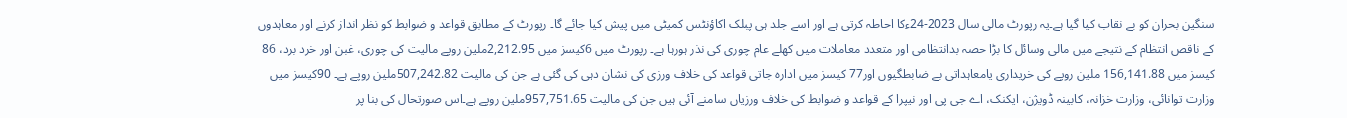سنگین بحران کو بے نقاب کیا گیا ہے۔یہ رپورٹ مالی سال 2023-24ءکا احاطہ کرتی ہے اور اسے جلد ہی پبلک اکاؤنٹس کمیٹی میں پیش کیا جائے گا۔ رپورٹ کے مطابق قواعد و ضوابط کو نظر انداز کرنے اور معاہدوں کے ناقص انتظام کے نتیجے میں مالی وسائل کا بڑا حصہ بدانتظامی اور متعدد معاملات میں کھلے عام چوری کی نذر ہورہا ہے۔ رپورٹ میں 6کیسز میں 2,212.95ملین روپے مالیت کی چوری، غبن اور خرد برد، 86 کیسز میں 156,141.88 ملین روپے کی خریداری یامعاہداتی بے ضابطگیوں اور77 کیسز میں ادارہ جاتی قواعد کی خلاف ورزی کی نشان دہی کی گئی ہے جن کی مالیت 507,242.82ملین روپے ہے۔ 90کیسز میں وزارت توانائی، وزارت خزانہ، کابینہ ڈویژن، ایکنک، اے جی پی اور نیپرا کے قواعد و ضوابط کی خلاف ورزیاں سامنے آئی ہیں جن کی مالیت 957,751.65ملین روپے ہے۔اس صورتحال کی بنا پر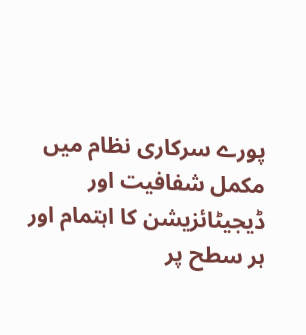پورے سرکاری نظام میں مکمل شفافیت اور ڈیجیٹائزیشن کا اہتمام اور ہر سطح پر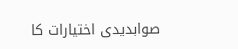صوابدیدی اختیارات کا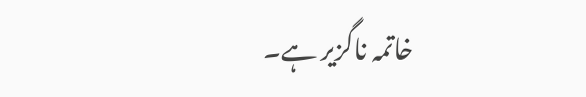خاتمہ ناگزیر ہے۔